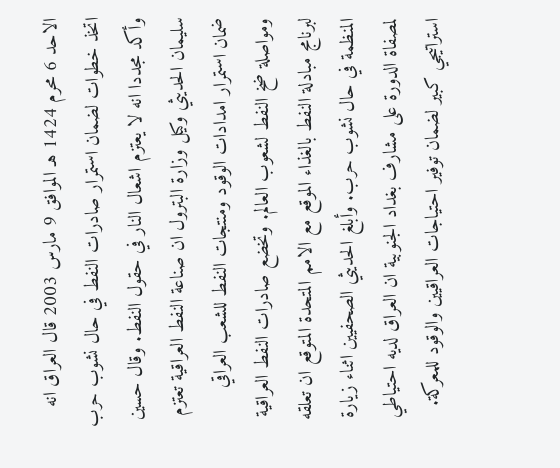الاحد 6 محرم 1424 هـ الموافق 9 مارس 2003 قال العراق انه اتخذ خطوات لضمان استمرار صادرات النفط في حال نشوب حرب وأكد مجددا انه لا يعتزم اشعال النار في حقول النفط. وقال حسين سليمان الحديثي وكيل وزارة البترول ان صناعة النفط العراقية تعتزم ضمان استمرار امدادات الوقود ومنتجات النفط للشعب العراقي ومواصلة ضخ النفط لشعوب العالم. وتخضع صادرات النفط العراقية لبرنامج مبادلة النفط بالغذاء الموقع مع الامم المتحدة المتوقع ان تعلقه المنظمة في حال نشوب حرب. وأبلغ الحديثي الصحفيين اثناء زيارة لمصفاة الدورة على مشارف بغداد الجنوبية ان العراق لديه احتياطي استراتيجي كبير لضمان توفير احتياجات العراقيين والوقود للمعركة.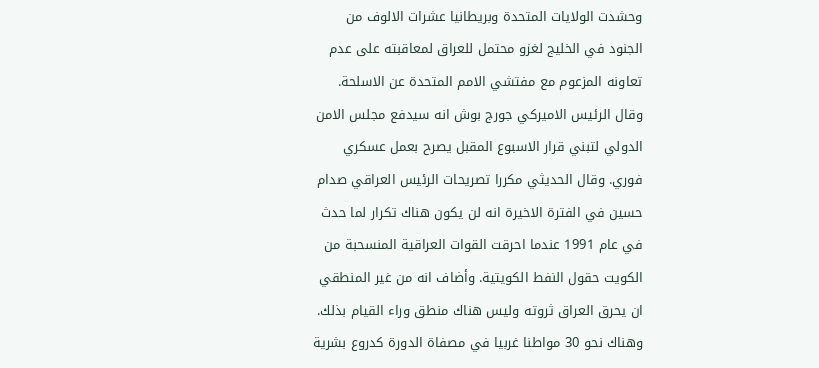وحشدت الولايات المتحدة وبريطانيا عشرات الالوف من الجنود في الخليج لغزو محتمل للعراق لمعاقبته على عدم تعاونه المزعوم مع مفتشي الامم المتحدة عن الاسلحة. وقال الرئيس الاميركي جورج بوش انه سيدفع مجلس الامن الدولي لتبني قرار الاسبوع المقبل يصرح بعمل عسكري فوري. وقال الحديثي مكررا تصريحات الرئيس العراقي صدام حسين في الفترة الاخيرة انه لن يكون هناك تكرار لما حدث في عام 1991 عندما احرقت القوات العراقية المنسحبة من الكويت حقول النفط الكويتية. وأضاف انه من غير المنطقي ان يحرق العراق ثروته وليس هناك منطق وراء القيام بذلك. وهناك نحو 30 مواطنا غربيا في مصفاة الدورة كدروع بشرية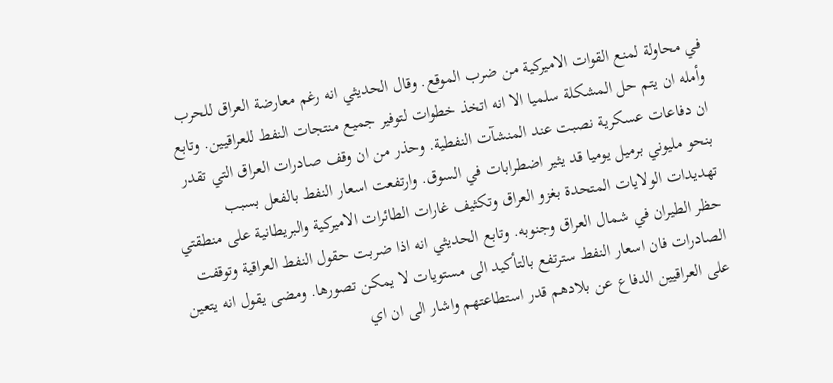في محاولة لمنع القوات الاميركية من ضرب الموقع. وقال الحديثي انه رغم معارضة العراق للحرب وأمله ان يتم حل المشكلة سلميا الا انه اتخذ خطوات لتوفير جميع منتجات النفط للعراقيين. وتابع ان دفاعات عسكرية نصبت عند المنشآت النفطية. وحذر من ان وقف صادرات العراق التي تقدر بنحو مليوني برميل يوميا قد يثير اضطرابات في السوق. وارتفعت اسعار النفط بالفعل بسبب تهديدات الولايات المتحدة بغزو العراق وتكثيف غارات الطائرات الاميركية والبريطانية على منطقتي حظر الطيران في شمال العراق وجنوبه. وتابع الحديثي انه اذا ضربت حقول النفط العراقية وتوقفت الصادرات فان اسعار النفط سترتفع بالتأكيد الى مستويات لا يمكن تصورها. ومضى يقول انه يتعين على العراقيين الدفاع عن بلادهم قدر استطاعتهم واشار الى ان اي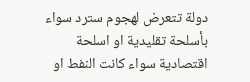دولة تتعرض لهجوم سترد سواء بأسلحة تقليدية او اسلحة اقتصادية سواء كانت النفط او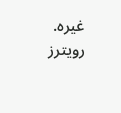غيره. رويترز